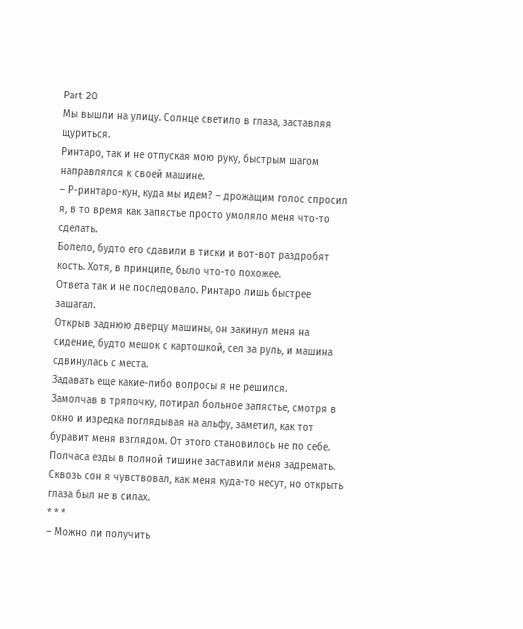Part 20
Мы вышли на улицу. Солнце светило в глаза, заставляя щуриться.
Ринтаро, так и не отпуская мою руку, быстрым шагом направлялся к своей машине.
– Р-ринтаро-кун, куда мы идем? – дрожащим голос спросил я, в то время как запястье просто умоляло меня что-то сделать.
Болело, будто его сдавили в тиски и вот-вот раздробят кость. Хотя, в принципе, было что-то похожее.
Ответа так и не последовало. Ринтаро лишь быстрее зашагал.
Открыв заднюю дверцу машины, он закинул меня на сидение, будто мешок с картошкой, сел за руль, и машина сдвинулась с места.
Задавать еще какие-либо вопросы я не решился.
Замолчав в тряпочку, потирал больное запястье, смотря в окно и изредка поглядывая на альфу, заметил, как тот буравит меня взглядом. От этого становилось не по себе.
Полчаса езды в полной тишине заставили меня задремать.
Сквозь сон я чувствовал, как меня куда-то несут, но открыть глаза был не в силах.
* * *
– Можно ли получить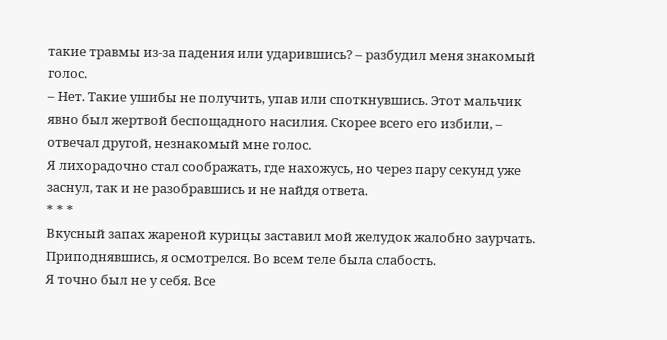такие травмы из-за падения или ударившись? – разбудил меня знакомый голос.
– Нет. Такие ушибы не получить, упав или споткнувшись. Этот мальчик явно был жертвой беспощадного насилия. Скорее всего его избили, – отвечал другой, незнакомый мне голос.
Я лихорадочно стал соображать, где нахожусь, но через пару секунд уже заснул, так и не разобравшись и не найдя ответа.
* * *
Вкусный запах жареной курицы заставил мой желудок жалобно заурчать. Приподнявшись, я осмотрелся. Во всем теле была слабость.
Я точно был не у себя. Все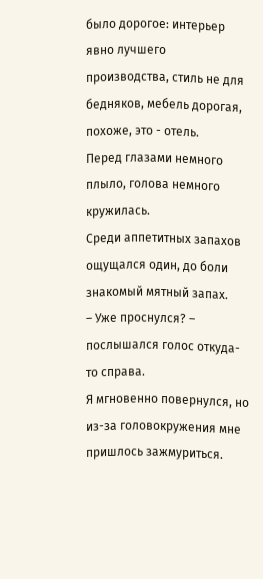было дорогое: интерьер явно лучшего производства, стиль не для бедняков, мебель дорогая, похоже, это - отель.
Перед глазами немного плыло, голова немного кружилась.
Среди аппетитных запахов ощущался один, до боли знакомый мятный запах.
– Уже проснулся? – послышался голос откуда-то справа.
Я мгновенно повернулся, но из-за головокружения мне пришлось зажмуриться.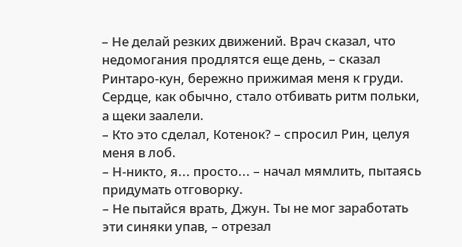– Не делай резких движений. Врач сказал, что недомогания продлятся еще день, – сказал Ринтаро-кун, бережно прижимая меня к груди.
Сердце, как обычно, стало отбивать ритм польки, а щеки заалели.
– Кто это сделал, Котенок? – спросил Рин, целуя меня в лоб.
– Н-никто, я... просто... – начал мямлить, пытаясь придумать отговорку.
– Не пытайся врать, Джун. Ты не мог заработать эти синяки упав, – отрезал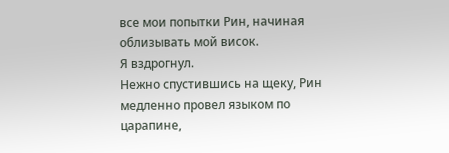все мои попытки Рин, начиная облизывать мой висок.
Я вздрогнул.
Нежно спустившись на щеку, Рин медленно провел языком по царапине,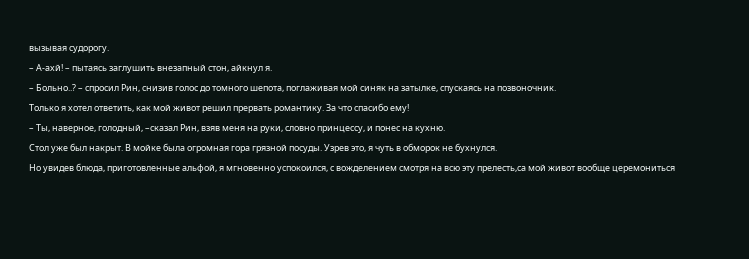вызывая судорогу.
– А-ахй! – пытаясь заглушить внезапный стон, айкнул я.
– Больно..? – спросил Рин, снизив голос до томного шепота, поглаживая мой синяк на затылке, спускаясь на позвоночник.
Только я хотел ответить, как мой живот решил прервать романтику. За что спасибо ему!
– Ты, наверное, голодный, –сказал Рин, взяв меня на руки, словно принцессу, и понес на кухню.
Стол уже был накрыт. В мойке была огромная гора грязной посуды. Узрев это, я чуть в обморок не бухнулся.
Но увидев блюда, приготовленные альфой, я мгновенно успокоился, с вожделением смотря на всю эту прелесть,са мой живот вообще церемониться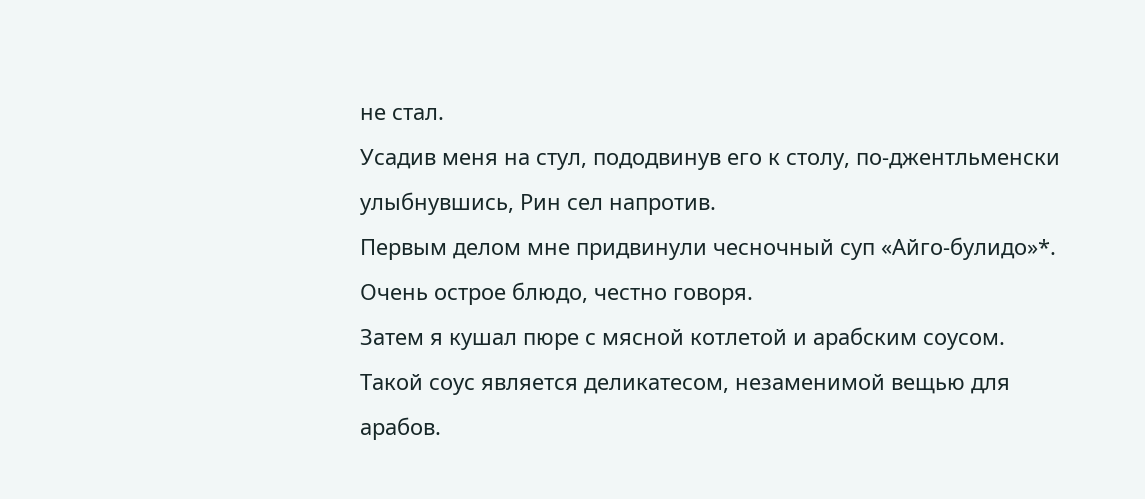не стал.
Усадив меня на стул, пододвинув его к столу, по-джентльменски улыбнувшись, Рин сел напротив.
Первым делом мне придвинули чесночный суп «Айго-булидо»*. Очень острое блюдо, честно говоря.
Затем я кушал пюре с мясной котлетой и арабским соусом. Такой соус является деликатесом, незаменимой вещью для арабов.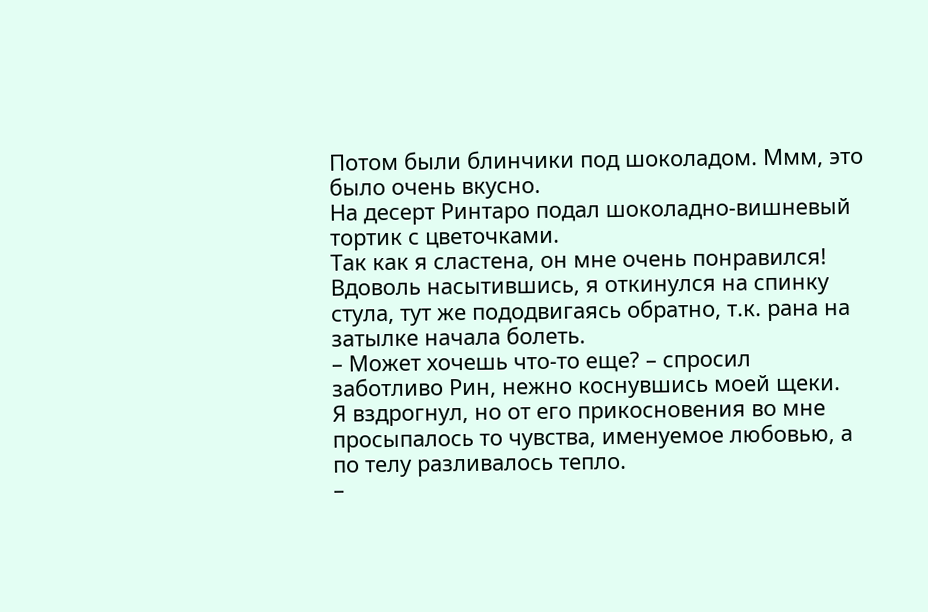Потом были блинчики под шоколадом. Ммм, это было очень вкусно.
На десерт Ринтаро подал шоколадно-вишневый тортик с цветочками.
Так как я сластена, он мне очень понравился!
Вдоволь насытившись, я откинулся на спинку стула, тут же пододвигаясь обратно, т.к. рана на затылке начала болеть.
– Может хочешь что-то еще? – спросил заботливо Рин, нежно коснувшись моей щеки.
Я вздрогнул, но от его прикосновения во мне просыпалось то чувства, именуемое любовью, а по телу разливалось тепло.
–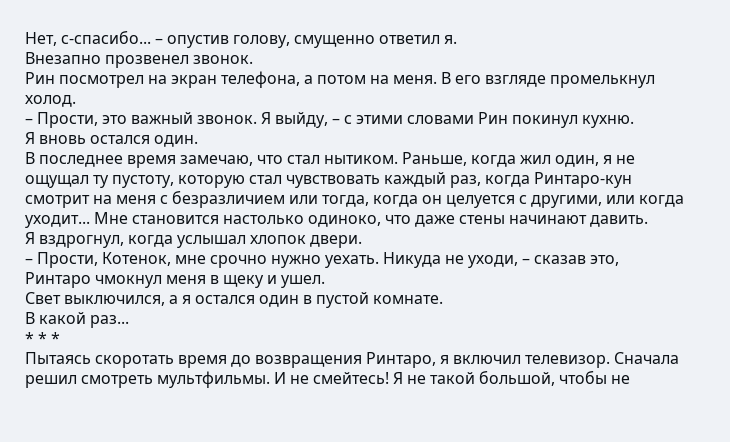Нет, с-спасибо... – опустив голову, смущенно ответил я.
Внезапно прозвенел звонок.
Рин посмотрел на экран телефона, а потом на меня. В его взгляде промелькнул холод.
– Прости, это важный звонок. Я выйду, – с этими словами Рин покинул кухню.
Я вновь остался один.
В последнее время замечаю, что стал нытиком. Раньше, когда жил один, я не ощущал ту пустоту, которую стал чувствовать каждый раз, когда Ринтаро-кун смотрит на меня с безразличием или тогда, когда он целуется с другими, или когда уходит... Мне становится настолько одиноко, что даже стены начинают давить.
Я вздрогнул, когда услышал хлопок двери.
– Прости, Котенок, мне срочно нужно уехать. Никуда не уходи, – сказав это, Ринтаро чмокнул меня в щеку и ушел.
Свет выключился, а я остался один в пустой комнате.
В какой раз...
* * *
Пытаясь скоротать время до возвращения Ринтаро, я включил телевизор. Сначала решил смотреть мультфильмы. И не смейтесь! Я не такой большой, чтобы не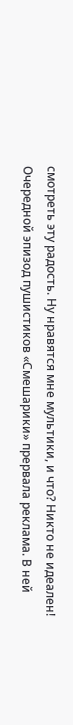смотреть эту радость. Ну нравятся мне мультики, и что? Никто не идеален!
Очередной эпизод пушистиков «Смешарики» прервала реклама. В ней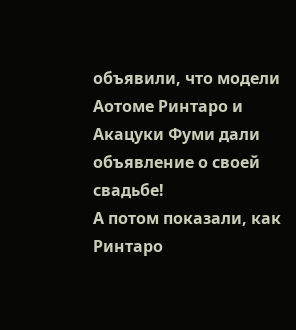объявили, что модели Аотоме Ринтаро и Акацуки Фуми дали объявление о своей свадьбе!
А потом показали, как Ринтаро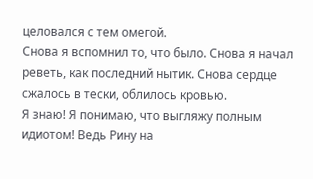целовался с тем омегой.
Снова я вспомнил то, что было. Снова я начал реветь, как последний нытик. Снова сердце сжалось в тески, облилось кровью.
Я знаю! Я понимаю, что выгляжу полным идиотом! Ведь Рину на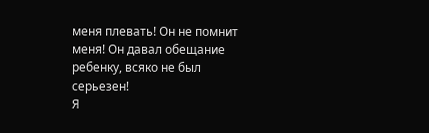меня плевать! Он не помнит меня! Он давал обещание ребенку, всяко не был серьезен!
Я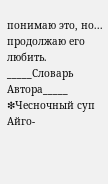понимаю это, но... продолжаю его любить.
_____Словарь Автора_____
❇Чесночный суп Айго-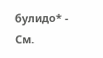булидо* - См.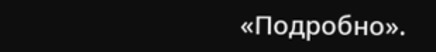«Подробно».